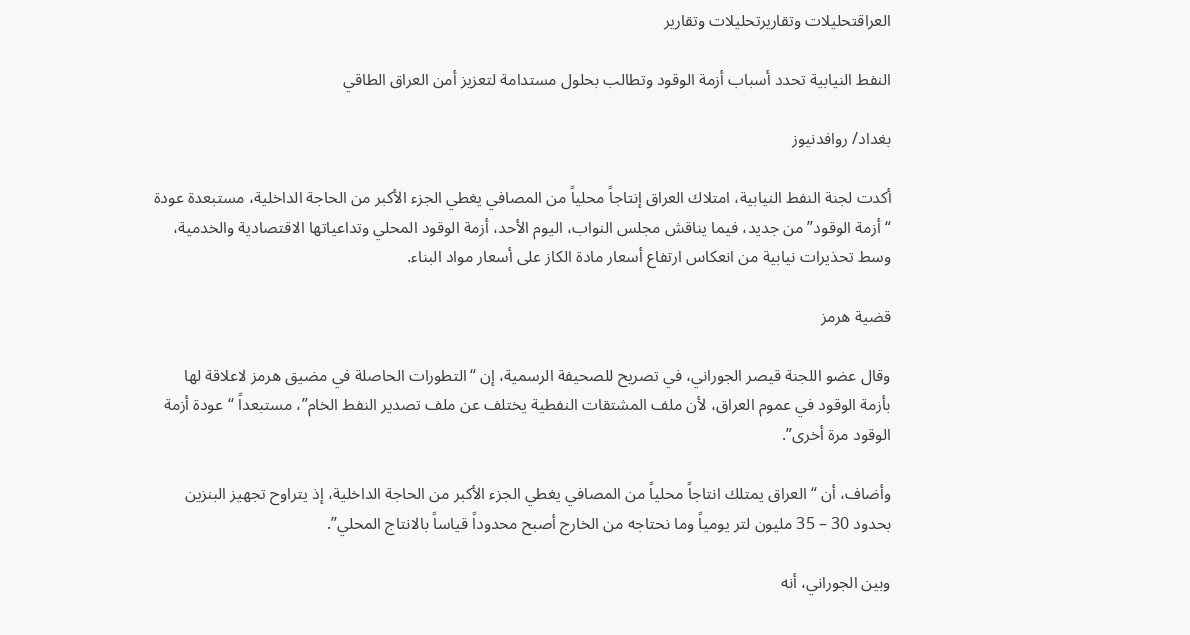العراقتحليلات وتقاريرتحليلات وتقارير

النفط النيابية تحدد أسباب أزمة الوقود وتطالب بحلول مستدامة لتعزيز أمن العراق الطاقي

بغداد/ روافدنيوز

أكدت لجنة النفط النيابية، امتلاك العراق إنتاجاً محلياً من المصافي يغطي الجزء الأكبر من الحاجة الداخلية، مستبعدة عودة “أزمة الوقود” من جديد، فيما يناقش مجلس النواب، اليوم الأحد، أزمة الوقود المحلي وتداعياتها الاقتصادية والخدمية، وسط تحذيرات نيابية من انعكاس ارتفاع أسعار مادة الكاز على أسعار مواد البناء.

قضية هرمز

وقال عضو اللجنة قيصر الجوراني، في تصريح للصحيفة الرسمية، إن “التطورات الحاصلة في مضيق هرمز لاعلاقة لها بأزمة الوقود في عموم العراق، لأن ملف المشتقات النفطية يختلف عن ملف تصدير النفط الخام”، مستبعداً “عودة أزمة الوقود مرة أخرى”.

وأضاف، أن “العراق يمتلك انتاجاً محلياً من المصافي يغطي الجزء الأكبر من الحاجة الداخلية، إذ يتراوح تجهيز البنزين بحدود 30 – 35 مليون لتر يومياً وما نحتاجه من الخارج أصبح محدوداً قياساً بالانتاج المحلي”.

وبين الجوراني، أنه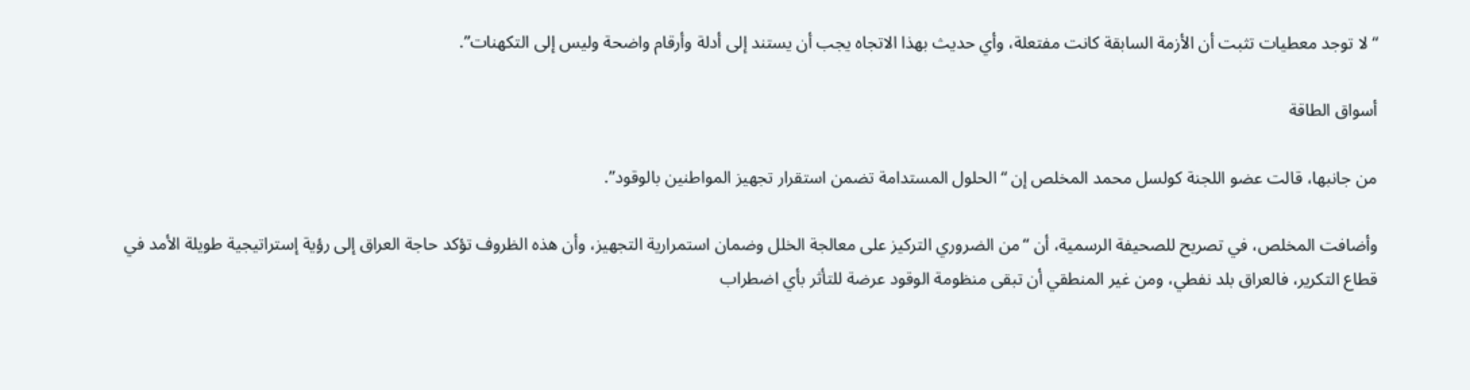“لا توجد معطيات تثبت أن الأزمة السابقة كانت مفتعلة، وأي حديث بهذا الاتجاه يجب أن يستند إلى أدلة وأرقام واضحة وليس إلى التكهنات”.

أسواق الطاقة

من جانبها، قالت عضو اللجنة كولسل محمد المخلص إن “الحلول المستدامة تضمن استقرار تجهيز المواطنين بالوقود”.

وأضافت المخلص، في تصريح للصحيفة الرسمية، أن “من الضروري التركيز على معالجة الخلل وضمان استمرارية التجهيز، وأن هذه الظروف تؤكد حاجة العراق إلى رؤية إستراتيجية طويلة الأمد في قطاع التكرير، فالعراق بلد نفطي، ومن غير المنطقي أن تبقى منظومة الوقود عرضة للتأثر بأي اضطراب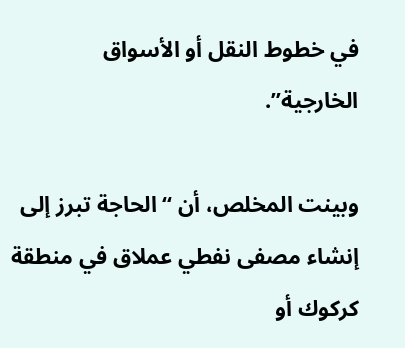في خطوط النقل أو الأسواق الخارجية”.

وبينت المخلص، أن “الحاجة تبرز إلى إنشاء مصفى نفطي عملاق في منطقة كركوك أو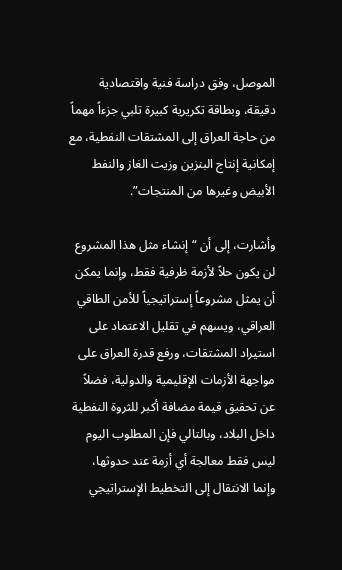الموصل، وفق دراسة فنية واقتصادية دقيقة، وبطاقة تكريرية كبيرة تلبي جزءاً مهماً من حاجة العراق إلى المشتقات النفطية، مع إمكانية إنتاج البنزين وزيت الغاز والنفط الأبيض وغيرها من المنتجات”.

وأشارت، إلى أن “إنشاء مثل هذا المشروع لن يكون حلاً لأزمة ظرفية فقط، وإنما يمكن أن يمثل مشروعاً إستراتيجياً للأمن الطاقي العراقي، ويسهم في تقليل الاعتماد على استيراد المشتقات، ورفع قدرة العراق على مواجهة الأزمات الإقليمية والدولية، فضلاً عن تحقيق قيمة مضافة أكبر للثروة النفطية داخل البلاد، وبالتالي فإن المطلوب اليوم ليس فقط معالجة أي أزمة عند حدوثها، وإنما الانتقال إلى التخطيط الإستراتيجي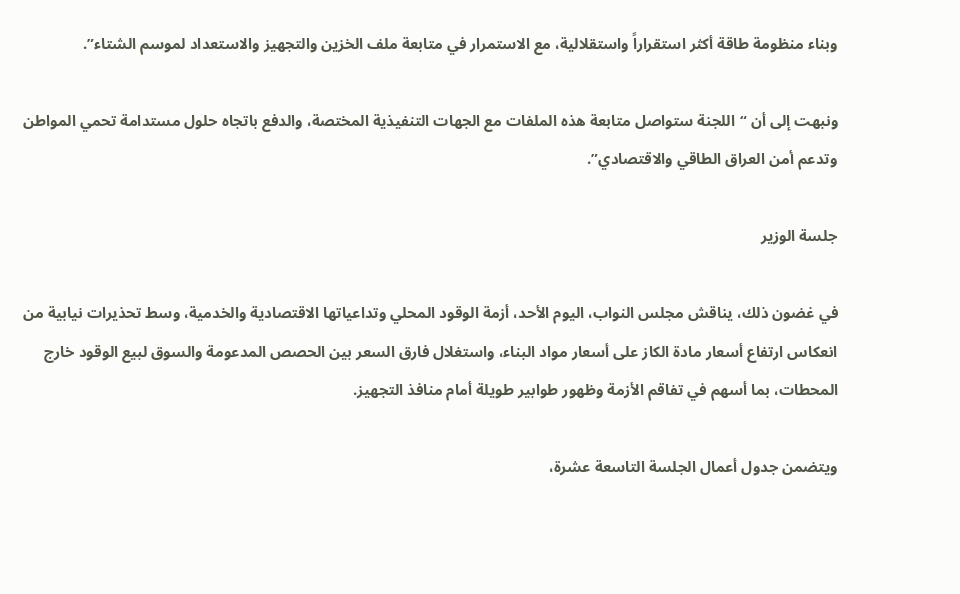وبناء منظومة طاقة أكثر استقراراً واستقلالية، مع الاستمرار في متابعة ملف الخزين والتجهيز والاستعداد لموسم الشتاء”.

ونبهت إلى أن “اللجنة ستواصل متابعة هذه الملفات مع الجهات التنفيذية المختصة، والدفع باتجاه حلول مستدامة تحمي المواطن وتدعم أمن العراق الطاقي والاقتصادي”.

جلسة الوزير

في غضون ذلك، يناقش مجلس النواب، اليوم الأحد، أزمة الوقود المحلي وتداعياتها الاقتصادية والخدمية، وسط تحذيرات نيابية من انعكاس ارتفاع أسعار مادة الكاز على أسعار مواد البناء، واستغلال فارق السعر بين الحصص المدعومة والسوق لبيع الوقود خارج المحطات، بما أسهم في تفاقم الأزمة وظهور طوابير طويلة أمام منافذ التجهيز.

ويتضمن جدول أعمال الجلسة التاسعة عشرة،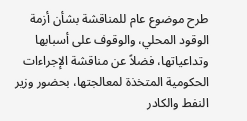طرح موضوع عام للمناقشة بشأن أزمة الوقود المحلي، والوقوف على أسبابها وتداعياتها، فضلاً عن مناقشة الإجراءات الحكومية المتخذة لمعالجتها، بحضور وزير النفط والكادر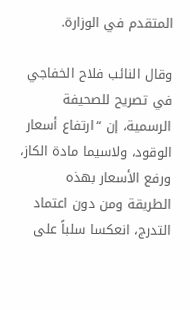المتقدم في الوزارة.

وقال النائب فلاح الخفاجي في تصريح للصحيفة الرسمية، إن “ارتفاع أسعار الوقود، ولاسيما مادة الكاز، ورفع الأسعار بهذه الطريقة ومن دون اعتماد التدرج، انعكسا سلباً على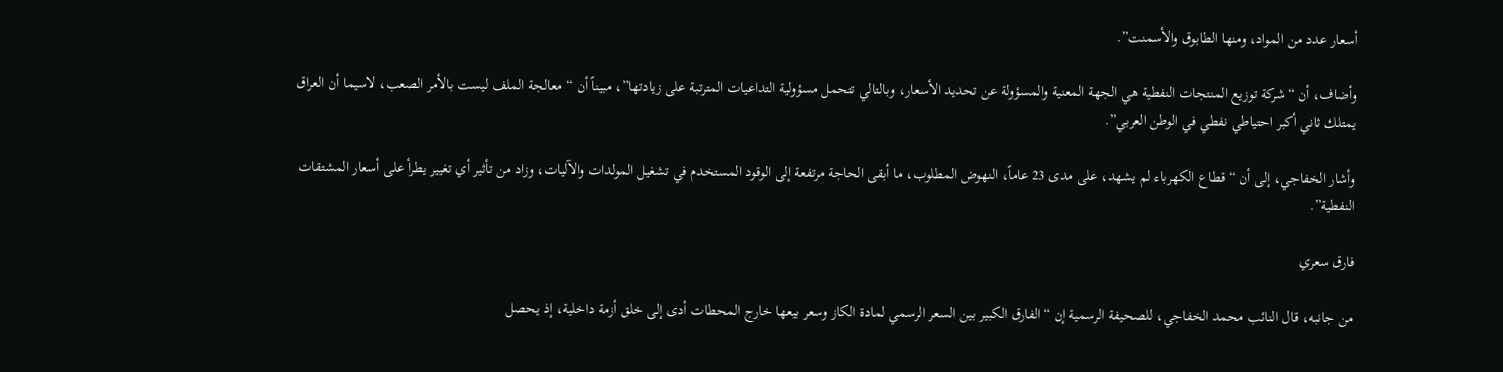أسعار عدد من المواد، ومنها الطابوق والأسمنت”.

وأضاف، أن “شركة توزيع المنتجات النفطية هي الجهة المعنية والمسؤولة عن تحديد الأسعار، وبالتالي تتحمل مسؤولية التداعيات المترتبة على زيادتها”، مبيناً أن “معالجة الملف ليست بالأمر الصعب، لاسيما أن العراق يمتلك ثاني أكبر احتياطي نفطي في الوطن العربي”.

وأشار الخفاجي، إلى أن “قطاع الكهرباء لم يشهد، على مدى 23 عاماً، النهوض المطلوب، ما أبقى الحاجة مرتفعة إلى الوقود المستخدم في تشغيل المولدات والآليات، وزاد من تأثير أي تغيير يطرأ على أسعار المشتقات النفطية”.

فارق سعري

من جانبه، قال النائب محمد الخفاجي، للصحيفة الرسمية إن “الفارق الكبير بين السعر الرسمي لمادة الكاز وسعر بيعها خارج المحطات أدى إلى خلق أزمة داخلية، إذ يحصل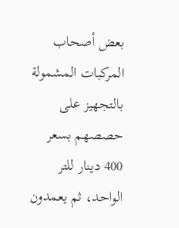بعض أصحاب المركبات المشمولة بالتجهيز على حصصهم بسعر 400 دينار للتر الواحد، ثم يعمدون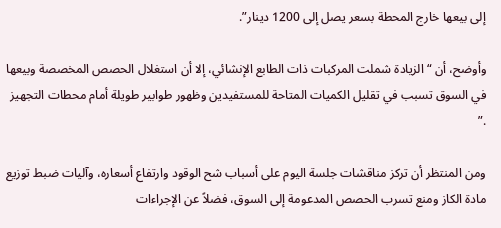إلى بيعها خارج المحطة بسعر يصل إلى 1200 دينار”.

وأوضح، أن “الزيادة شملت المركبات ذات الطابع الإنشائي، إلا أن استغلال الحصص المخصصة وبيعها في السوق تسبب في تقليل الكميات المتاحة للمستفيدين وظهور طوابير طويلة أمام محطات التجهيز .”

ومن المنتظر أن تركز مناقشات جلسة اليوم على أسباب شح الوقود وارتفاع أسعاره، وآليات ضبط توزيع مادة الكاز ومنع تسرب الحصص المدعومة إلى السوق، فضلاً عن الإجراءات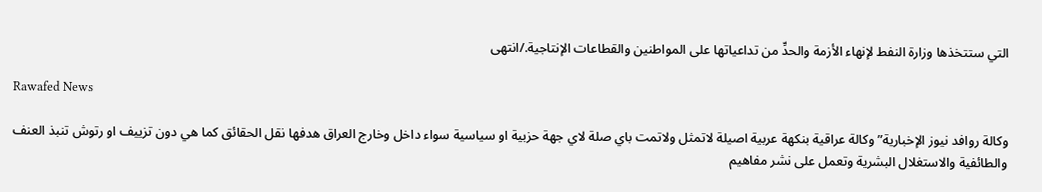التي ستتخذها وزارة النفط لإنهاء الأزمة والحدِّ من تداعياتها على المواطنين والقطاعات الإنتاجية./انتهى

Rawafed News

وكالة روافد نيوز الإخبارية” وكالة عراقية بنكهة عربية اصيلة لاتمثل ولاتمت باي صلة لاي جهة حزبية او سياسية سواء داخل وخارج العراق هدفها نقل الحقائق كما هي دون تزييف او رتوش تنبذ العنف والطائفية والاستغلال البشرية وتعمل على نشر مفاهيم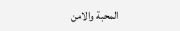المحبة والامن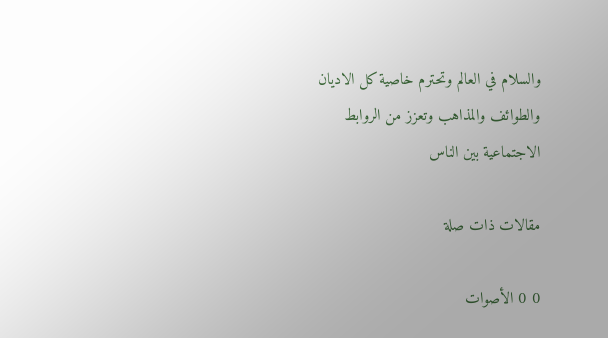والسلام في العالم وتحترم خاصية كل الاديان والطوائف والمذاهب وتعزز من الروابط الاجتماعية بين الناس

مقالات ذات صلة

0 0 الأصوات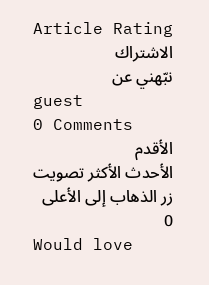Article Rating
الاشتراك
نبّهني عن
guest
0 Comments
الأقدم
الأحدث الأكثر تصويت
زر الذهاب إلى الأعلى
0
Would love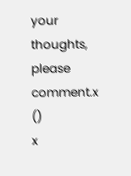your thoughts, please comment.x
()
x